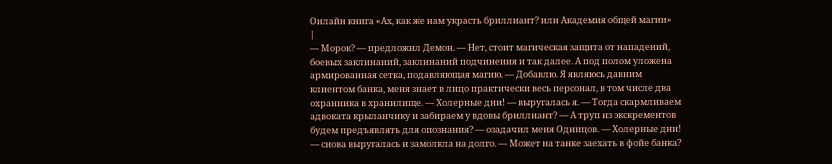Онлайн книга «Ах, как же нам украсть бриллиант? или Академия общей магии»
|
— Морок? — предложил Демон. — Нет, стоит магическая защита от нападений, боевых заклинаний, заклинаний подчинения и так далее. А под полом уложена армированная сетка, подавляющая магию. — Добавлю. Я являюсь давним клиентом банка, меня знает в лицо практически весь персонал, в том числе два охранника в хранилище. — Холерные дни! — выругалась я. — Тогда скармливаем адвоката крыланчику и забираем у вдовы бриллиант? — А труп из экскрементов будем предъявлять для опознания? — озадачил меня Одинцов. — Холерные дни! — снова выругалась и замолкла на долго. — Может на танке заехать в фойе банка?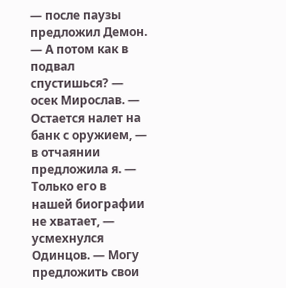— после паузы предложил Демон. — А потом как в подвал спустишься? — осек Мирослав. — Остается налет на банк с оружием, — в отчаянии предложила я. — Только его в нашей биографии не хватает, — усмехнулся Одинцов. — Могу предложить свои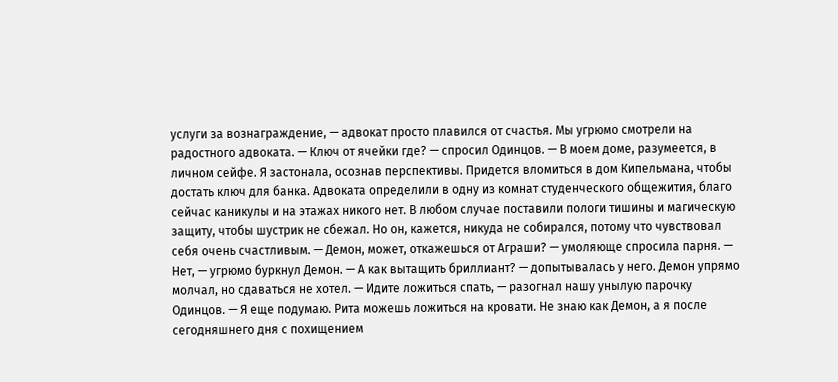услуги за вознаграждение, — адвокат просто плавился от счастья. Мы угрюмо смотрели на радостного адвоката. — Ключ от ячейки где? — спросил Одинцов. — В моем доме, разумеется, в личном сейфе. Я застонала, осознав перспективы. Придется вломиться в дом Кипельмана, чтобы достать ключ для банка. Адвоката определили в одну из комнат студенческого общежития, благо сейчас каникулы и на этажах никого нет. В любом случае поставили пологи тишины и магическую защиту, чтобы шустрик не сбежал. Но он, кажется, никуда не собирался, потому что чувствовал себя очень счастливым. — Демон, может, откажешься от Аграши? — умоляюще спросила парня. — Нет, — угрюмо буркнул Демон. — А как вытащить бриллиант? — допытывалась у него. Демон упрямо молчал, но сдаваться не хотел. — Идите ложиться спать, — разогнал нашу унылую парочку Одинцов. — Я еще подумаю. Рита можешь ложиться на кровати. Не знаю как Демон, а я после сегодняшнего дня с похищением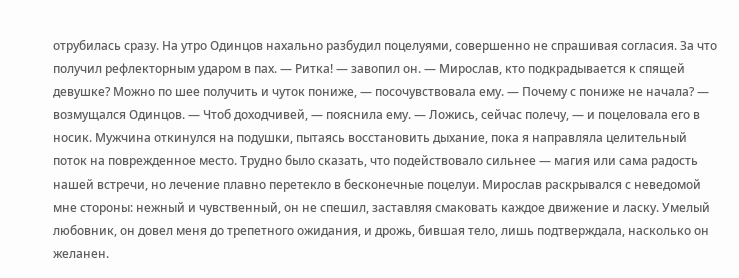отрубилась сразу. На утро Одинцов нахально разбудил поцелуями, совершенно не спрашивая согласия. За что получил рефлекторным ударом в пах. — Ритка! — завопил он. — Мирослав, кто подкрадывается к спящей девушке? Можно по шее получить и чуток пониже, — посочувствовала ему. — Почему с пониже не начала? — возмущался Одинцов. — Чтоб доходчивей, — пояснила ему. — Ложись, сейчас полечу, — и поцеловала его в носик. Мужчина откинулся на подушки, пытаясь восстановить дыхание, пока я направляла целительный поток на поврежденное место. Трудно было сказать, что подействовало сильнее — магия или сама радость нашей встречи, но лечение плавно перетекло в бесконечные поцелуи. Мирослав раскрывался с неведомой мне стороны: нежный и чувственный, он не спешил, заставляя смаковать каждое движение и ласку. Умелый любовник, он довел меня до трепетного ожидания, и дрожь, бившая тело, лишь подтверждала, насколько он желанен.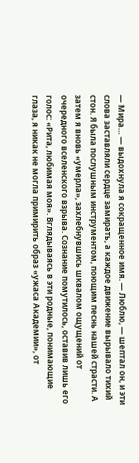— Мира… — выдохнула я сокращенное имя. — Люблю, — шептал он, и эти слова заставляли сердце замирать, а каждое движение вырывало тихий стон. Я была послушным инструментом, поющим песнь нашей страсти. А затем я вновь «умерла», захлебнувшись шквалом ощущений от очередного вселенского взрыва. Сознание помутилось, оставив лишь его голос: «Рита, любимая моя». Вглядываясь в эти родные, понимающие глаза, я никак не могла примирить образ «ужаса Академии», от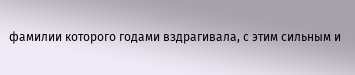фамилии которого годами вздрагивала, с этим сильным и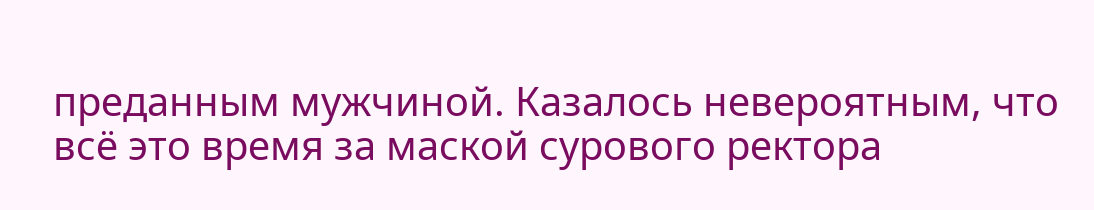преданным мужчиной. Казалось невероятным, что всё это время за маской сурового ректора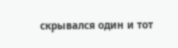скрывался один и тот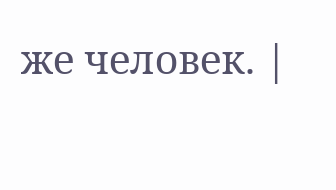же человек. |